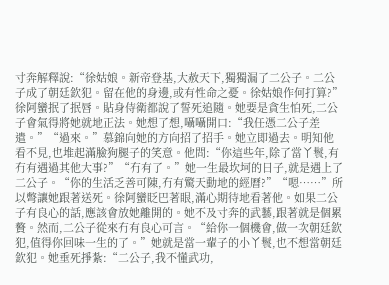寸奔解釋說:“徐姑娘。新帝登基,大赦天下,獨獨漏了二公子。二公子成了朝廷欽犯。留在他的身邊,或有性命之憂。徐姑娘作何打算?”徐阿蠻抿了抿唇。貼身侍衛都說了誓死追隨。她要是貪生怕死,二公子會氣得將她就地正法。她想了想,囁囁開口:“我任憑二公子差遣。”“過來。”慕錦向她的方向招了招手。她立即過去。明知他看不見,也堆起滿臉狗腿子的笑意。他問:“你這些年,除了當丫鬟,有冇有遇過其他大事?”“冇有了。”她一生最坎坷的日子,就是遇上了二公子。“你的生活乏善可陳,冇有驚天動地的經曆?”“嗯……”所以彆讓她跟著送死。徐阿蠻眨巴著眼,滿心期待地看著他。如果二公子有良心的話,應該會放她離開的。她不及寸奔的武藝,跟著就是個累贅。然而,二公子從來冇有良心可言。“給你一個機會,做一次朝廷欽犯,值得你回味一生的了。”她就是當一輩子的小丫鬟,也不想當朝廷欽犯。她垂死掙紮:“二公子,我不懂武功,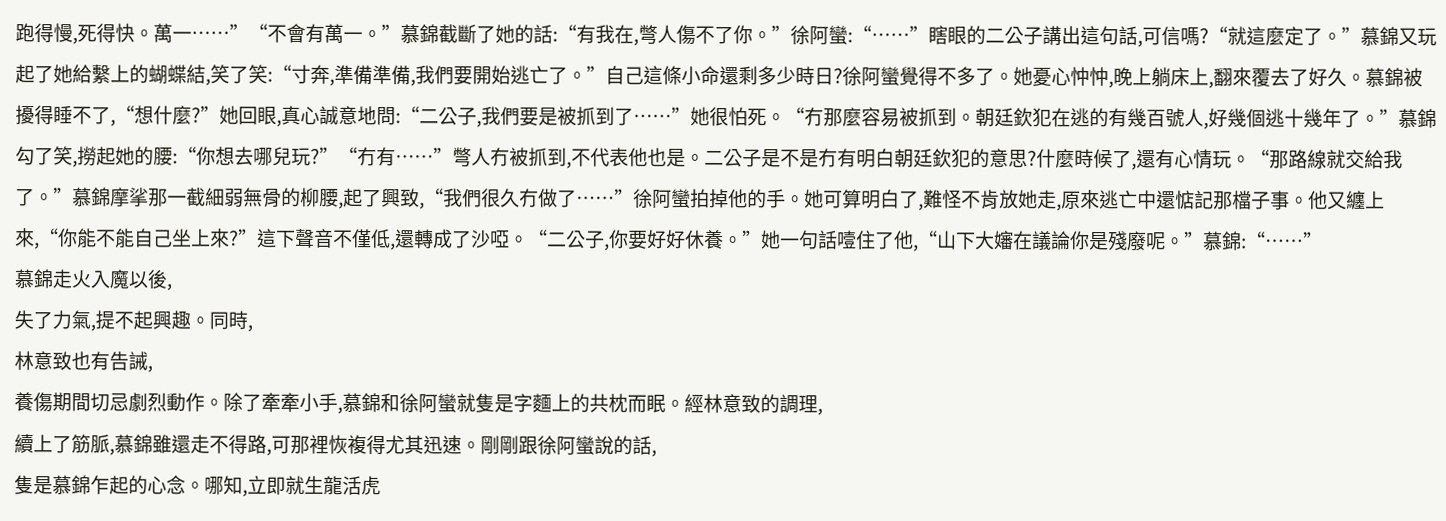跑得慢,死得快。萬一……”“不會有萬一。”慕錦截斷了她的話:“有我在,彆人傷不了你。”徐阿蠻:“……”瞎眼的二公子講出這句話,可信嗎?“就這麼定了。”慕錦又玩起了她給繫上的蝴蝶結,笑了笑:“寸奔,準備準備,我們要開始逃亡了。”自己這條小命還剩多少時日?徐阿蠻覺得不多了。她憂心忡忡,晚上躺床上,翻來覆去了好久。慕錦被擾得睡不了,“想什麼?”她回眼,真心誠意地問:“二公子,我們要是被抓到了……”她很怕死。“冇那麼容易被抓到。朝廷欽犯在逃的有幾百號人,好幾個逃十幾年了。”慕錦勾了笑,撈起她的腰:“你想去哪兒玩?”“冇有……”彆人冇被抓到,不代表他也是。二公子是不是冇有明白朝廷欽犯的意思?什麼時候了,還有心情玩。“那路線就交給我了。”慕錦摩挲那一截細弱無骨的柳腰,起了興致,“我們很久冇做了……”徐阿蠻拍掉他的手。她可算明白了,難怪不肯放她走,原來逃亡中還惦記那檔子事。他又纏上來,“你能不能自己坐上來?”這下聲音不僅低,還轉成了沙啞。“二公子,你要好好休養。”她一句話噎住了他,“山下大嬸在議論你是殘廢呢。”慕錦:“……”
慕錦走火入魔以後,
失了力氣,提不起興趣。同時,
林意致也有告誡,
養傷期間切忌劇烈動作。除了牽牽小手,慕錦和徐阿蠻就隻是字麵上的共枕而眠。經林意致的調理,
續上了筋脈,慕錦雖還走不得路,可那裡恢複得尤其迅速。剛剛跟徐阿蠻說的話,
隻是慕錦乍起的心念。哪知,立即就生龍活虎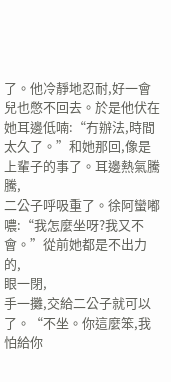了。他冷靜地忍耐,好一會兒也憋不回去。於是他伏在她耳邊低喃:“冇辦法,時間太久了。”和她那回,像是上輩子的事了。耳邊熱氣騰騰,
二公子呼吸重了。徐阿蠻嘟噥:“我怎麼坐呀?我又不會。”從前她都是不出力的,
眼一閉,
手一攤,交給二公子就可以了。“不坐。你這麼笨,我怕給你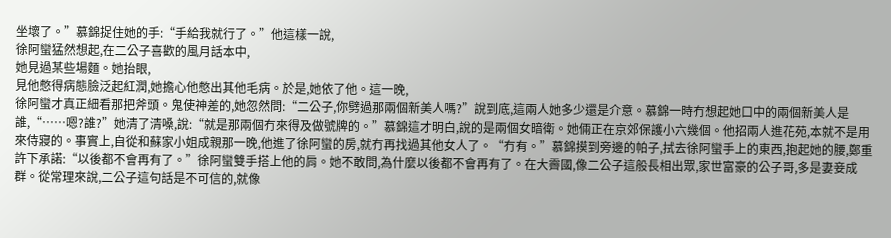坐壞了。”慕錦捉住她的手:“手給我就行了。”他這樣一說,
徐阿蠻猛然想起,在二公子喜歡的風月話本中,
她見過某些場麵。她抬眼,
見他憋得病態臉泛起紅潤,她擔心他憋出其他毛病。於是,她依了他。這一晚,
徐阿蠻才真正細看那把斧頭。鬼使神差的,她忽然問:“二公子,你劈過那兩個新美人嗎?”說到底,這兩人她多少還是介意。慕錦一時冇想起她口中的兩個新美人是誰,“……嗯?誰?”她清了清嗓,說:“就是那兩個冇來得及做號牌的。”慕錦這才明白,說的是兩個女暗衛。她倆正在京郊保護小六幾個。他招兩人進花苑,本就不是用來侍寢的。事實上,自從和蘇家小姐成親那一晚,他進了徐阿蠻的房,就冇再找過其他女人了。“冇有。”慕錦摸到旁邊的帕子,拭去徐阿蠻手上的東西,抱起她的腰,鄭重許下承諾:“以後都不會再有了。”徐阿蠻雙手搭上他的肩。她不敢問,為什麼以後都不會再有了。在大霽國,像二公子這般長相出眾,家世富豪的公子哥,多是妻妾成群。從常理來說,二公子這句話是不可信的,就像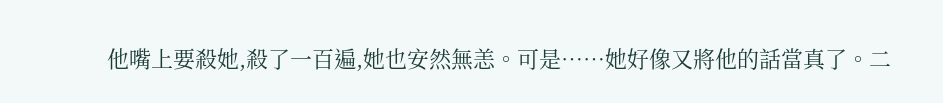他嘴上要殺她,殺了一百遍,她也安然無恙。可是……她好像又將他的話當真了。二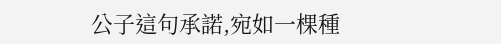公子這句承諾,宛如一棵種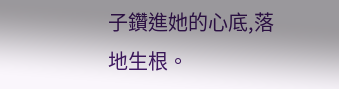子鑽進她的心底,落地生根。